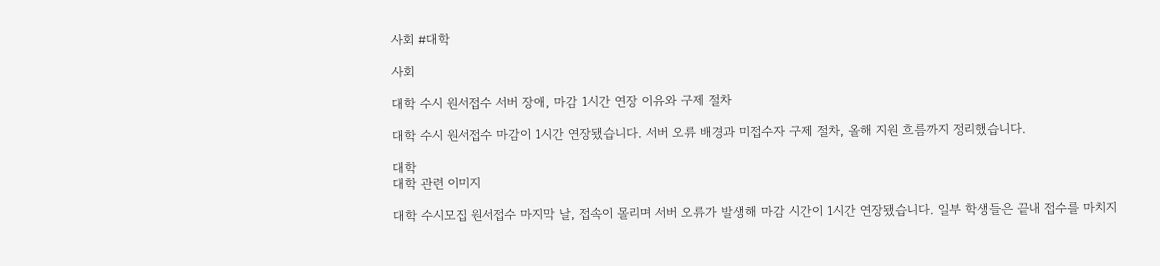사회 #대학

사회

대학 수시 원서접수 서버 장애, 마감 1시간 연장 이유와 구제 절차

대학 수시 원서접수 마감이 1시간 연장됐습니다. 서버 오류 배경과 미접수자 구제 절차, 올해 지원 흐름까지 정리했습니다.

대학
대학 관련 이미지

대학 수시모집 원서접수 마지막 날, 접속이 몰리며 서버 오류가 발생해 마감 시간이 1시간 연장됐습니다. 일부 학생들은 끝내 접수를 마치지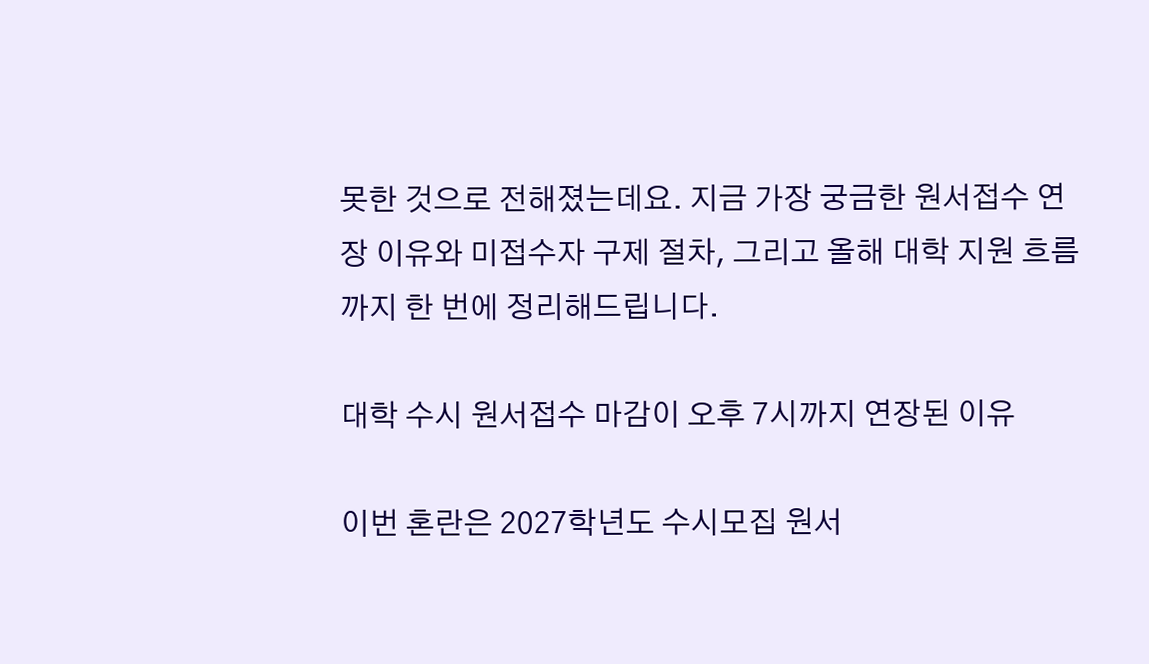못한 것으로 전해졌는데요. 지금 가장 궁금한 원서접수 연장 이유와 미접수자 구제 절차, 그리고 올해 대학 지원 흐름까지 한 번에 정리해드립니다.

대학 수시 원서접수 마감이 오후 7시까지 연장된 이유

이번 혼란은 2027학년도 수시모집 원서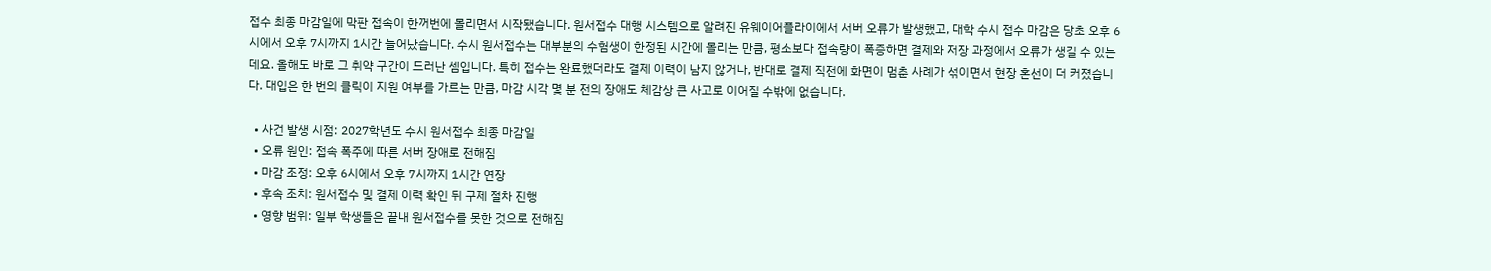접수 최종 마감일에 막판 접속이 한꺼번에 몰리면서 시작됐습니다. 원서접수 대행 시스템으로 알려진 유웨이어플라이에서 서버 오류가 발생했고, 대학 수시 접수 마감은 당초 오후 6시에서 오후 7시까지 1시간 늘어났습니다. 수시 원서접수는 대부분의 수험생이 한정된 시간에 몰리는 만큼, 평소보다 접속량이 폭증하면 결제와 저장 과정에서 오류가 생길 수 있는데요. 올해도 바로 그 취약 구간이 드러난 셈입니다. 특히 접수는 완료했더라도 결제 이력이 남지 않거나, 반대로 결제 직전에 화면이 멈춘 사례가 섞이면서 현장 혼선이 더 커졌습니다. 대입은 한 번의 클릭이 지원 여부를 가르는 만큼, 마감 시각 몇 분 전의 장애도 체감상 큰 사고로 이어질 수밖에 없습니다.

  • 사건 발생 시점: 2027학년도 수시 원서접수 최종 마감일
  • 오류 원인: 접속 폭주에 따른 서버 장애로 전해짐
  • 마감 조정: 오후 6시에서 오후 7시까지 1시간 연장
  • 후속 조치: 원서접수 및 결제 이력 확인 뒤 구제 절차 진행
  • 영향 범위: 일부 학생들은 끝내 원서접수를 못한 것으로 전해짐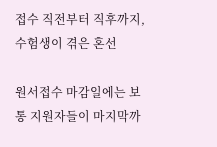접수 직전부터 직후까지, 수험생이 겪은 혼선

원서접수 마감일에는 보통 지원자들이 마지막까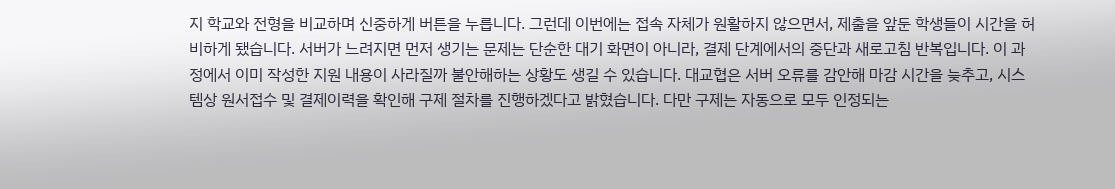지 학교와 전형을 비교하며 신중하게 버튼을 누릅니다. 그런데 이번에는 접속 자체가 원활하지 않으면서, 제출을 앞둔 학생들이 시간을 허비하게 됐습니다. 서버가 느려지면 먼저 생기는 문제는 단순한 대기 화면이 아니라, 결제 단계에서의 중단과 새로고침 반복입니다. 이 과정에서 이미 작성한 지원 내용이 사라질까 불안해하는 상황도 생길 수 있습니다. 대교협은 서버 오류를 감안해 마감 시간을 늦추고, 시스템상 원서접수 및 결제이력을 확인해 구제 절차를 진행하겠다고 밝혔습니다. 다만 구제는 자동으로 모두 인정되는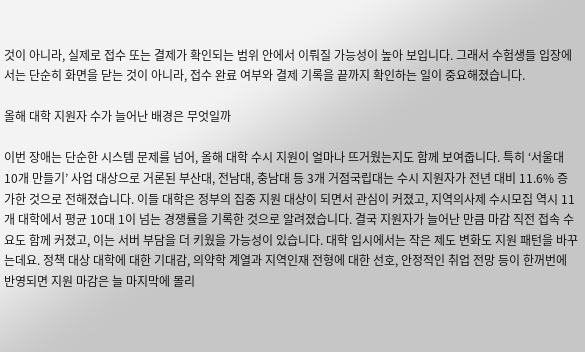것이 아니라, 실제로 접수 또는 결제가 확인되는 범위 안에서 이뤄질 가능성이 높아 보입니다. 그래서 수험생들 입장에서는 단순히 화면을 닫는 것이 아니라, 접수 완료 여부와 결제 기록을 끝까지 확인하는 일이 중요해졌습니다.

올해 대학 지원자 수가 늘어난 배경은 무엇일까

이번 장애는 단순한 시스템 문제를 넘어, 올해 대학 수시 지원이 얼마나 뜨거웠는지도 함께 보여줍니다. 특히 ‘서울대 10개 만들기’ 사업 대상으로 거론된 부산대, 전남대, 충남대 등 3개 거점국립대는 수시 지원자가 전년 대비 11.6% 증가한 것으로 전해졌습니다. 이들 대학은 정부의 집중 지원 대상이 되면서 관심이 커졌고, 지역의사제 수시모집 역시 11개 대학에서 평균 10대 1이 넘는 경쟁률을 기록한 것으로 알려졌습니다. 결국 지원자가 늘어난 만큼 마감 직전 접속 수요도 함께 커졌고, 이는 서버 부담을 더 키웠을 가능성이 있습니다. 대학 입시에서는 작은 제도 변화도 지원 패턴을 바꾸는데요. 정책 대상 대학에 대한 기대감, 의약학 계열과 지역인재 전형에 대한 선호, 안정적인 취업 전망 등이 한꺼번에 반영되면 지원 마감은 늘 마지막에 몰리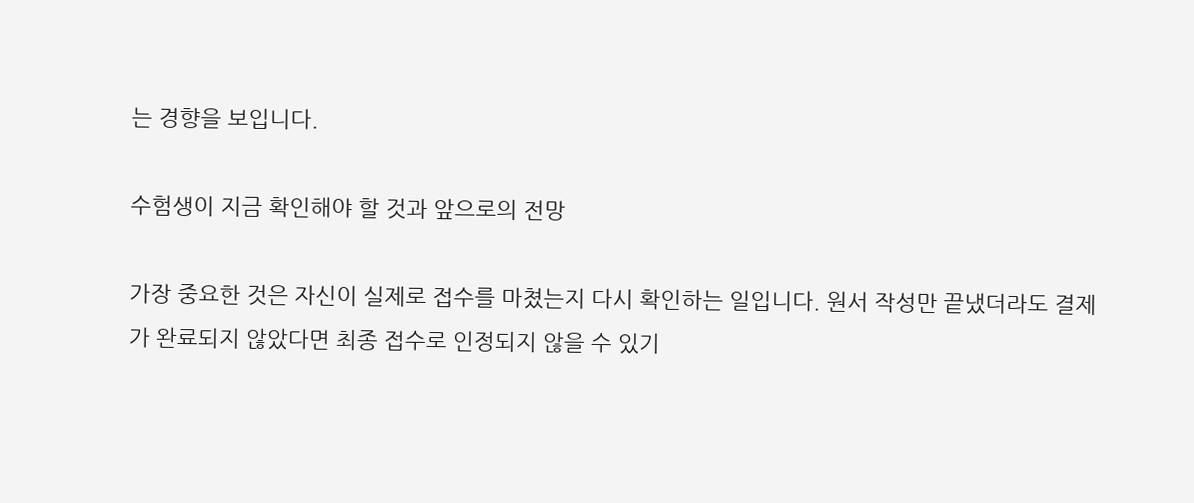는 경향을 보입니다.

수험생이 지금 확인해야 할 것과 앞으로의 전망

가장 중요한 것은 자신이 실제로 접수를 마쳤는지 다시 확인하는 일입니다. 원서 작성만 끝냈더라도 결제가 완료되지 않았다면 최종 접수로 인정되지 않을 수 있기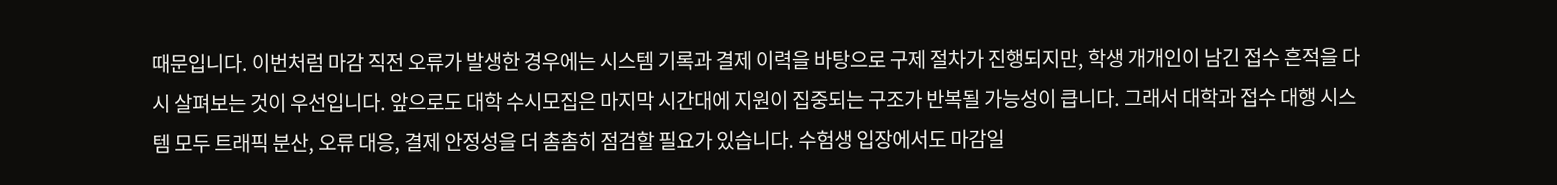때문입니다. 이번처럼 마감 직전 오류가 발생한 경우에는 시스템 기록과 결제 이력을 바탕으로 구제 절차가 진행되지만, 학생 개개인이 남긴 접수 흔적을 다시 살펴보는 것이 우선입니다. 앞으로도 대학 수시모집은 마지막 시간대에 지원이 집중되는 구조가 반복될 가능성이 큽니다. 그래서 대학과 접수 대행 시스템 모두 트래픽 분산, 오류 대응, 결제 안정성을 더 촘촘히 점검할 필요가 있습니다. 수험생 입장에서도 마감일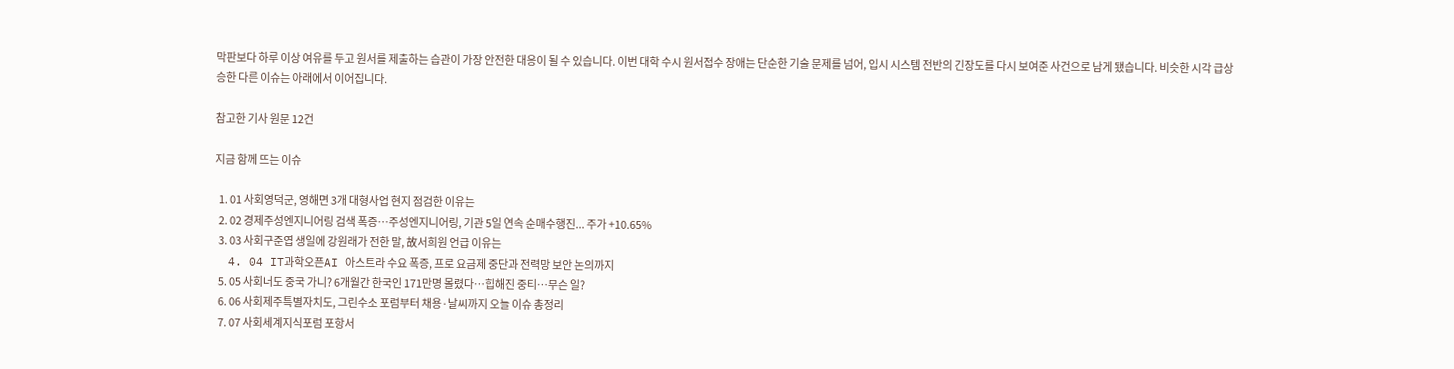막판보다 하루 이상 여유를 두고 원서를 제출하는 습관이 가장 안전한 대응이 될 수 있습니다. 이번 대학 수시 원서접수 장애는 단순한 기술 문제를 넘어, 입시 시스템 전반의 긴장도를 다시 보여준 사건으로 남게 됐습니다. 비슷한 시각 급상승한 다른 이슈는 아래에서 이어집니다.

참고한 기사 원문 12건

지금 함께 뜨는 이슈

  1. 01 사회영덕군, 영해면 3개 대형사업 현지 점검한 이유는
  2. 02 경제주성엔지니어링 검색 폭증…주성엔지니어링, 기관 5일 연속 순매수행진... 주가 +10.65%
  3. 03 사회구준엽 생일에 강원래가 전한 말, 故서희원 언급 이유는
  4. 04 IT과학오픈AI 아스트라 수요 폭증, 프로 요금제 중단과 전력망 보안 논의까지
  5. 05 사회너도 중국 가니? 6개월간 한국인 171만명 몰렸다…힙해진 중티…무슨 일?
  6. 06 사회제주특별자치도, 그린수소 포럼부터 채용·날씨까지 오늘 이슈 총정리
  7. 07 사회세계지식포럼 포항서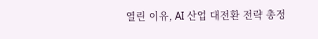열린 이유, AI 산업 대전환 전략 총정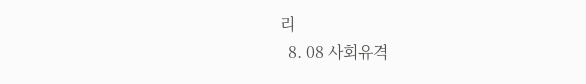리
  8. 08 사회유격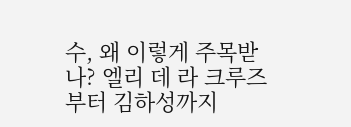수, 왜 이렇게 주목받나? 엘리 데 라 크루즈부터 김하성까지